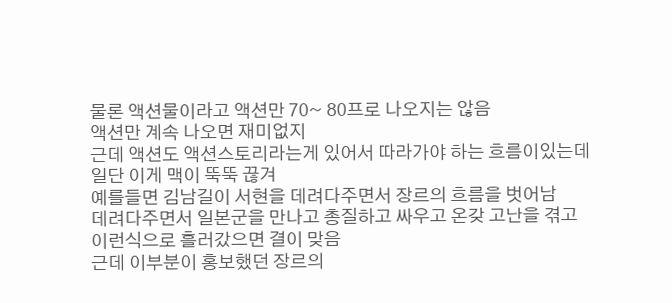물론 액션물이라고 액션만 70~ 80프로 나오지는 않음
액션만 계속 나오면 재미없지
근데 액션도 액션스토리라는게 있어서 따라가야 하는 흐름이있는데
일단 이게 맥이 뚝뚝 끊겨
예를들면 김남길이 서현을 데려다주면서 장르의 흐름을 벗어남
데려다주면서 일본군을 만나고 총질하고 싸우고 온갖 고난을 겪고
이런식으로 흘러갔으면 결이 맞음
근데 이부분이 홍보했던 장르의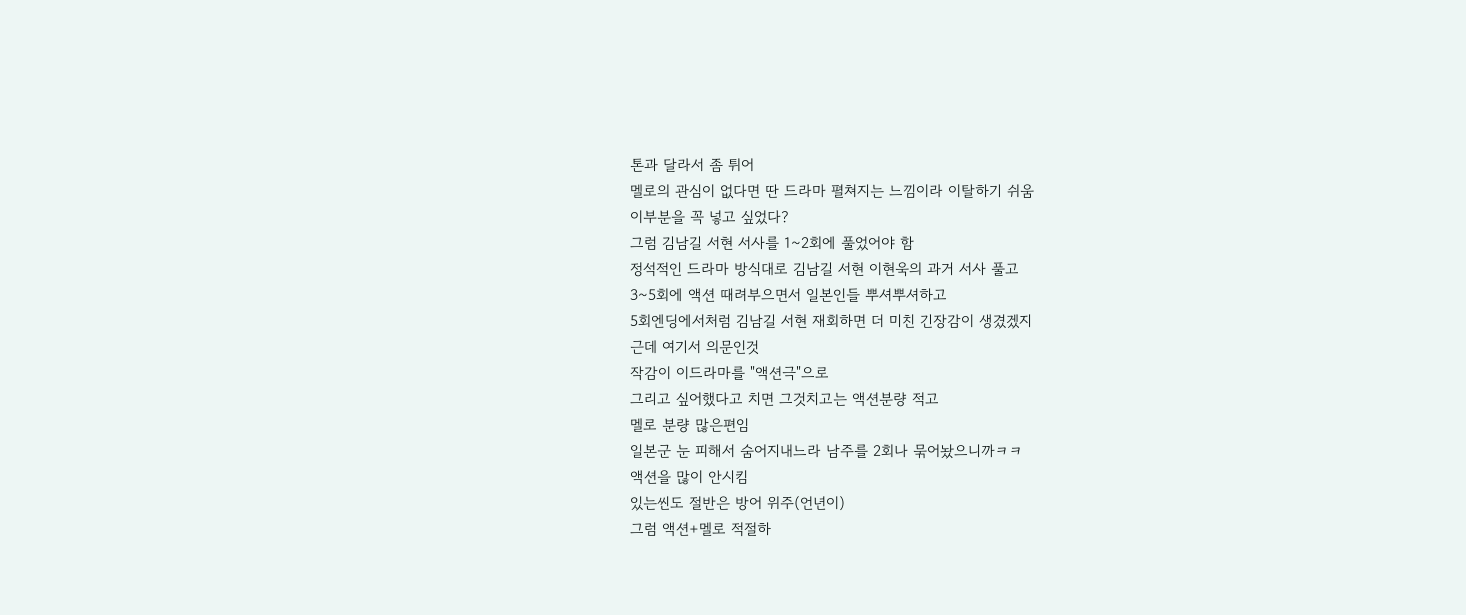톤과 달라서 좀 튀어
멜로의 관심이 없다면 딴 드라마 펼쳐지는 느낌이라 이탈하기 쉬움
이부분을 꼭 넣고 싶었다?
그럼 김남길 서현 서사를 1~2회에 풀었어야 함
정석적인 드라마 방식대로 김남길 서현 이현욱의 과거 서사 풀고
3~5회에 액션 때려부으면서 일본인들 뿌셔뿌셔하고
5회엔딩에서처럼 김남길 서현 재회하면 더 미친 긴장감이 생겼겠지
근데 여기서 의문인것
작감이 이드라마를 "액션극"으로
그리고 싶어했다고 치면 그것치고는 액션분량 적고
멜로 분량 많은편임
일본군 눈 피해서 숨어지내느라 남주를 2회나 묶어놨으니까ㅋㅋ
액션을 많이 안시킴
있는씬도 절반은 방어 위주(언년이)
그럼 액션+멜로 적절하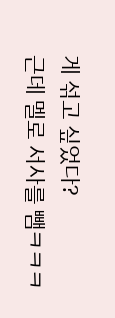게 섞고 싶었다?
근데 멜로 서사를 뺌ㅋㅋㅋ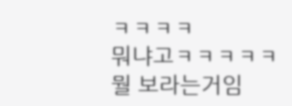ㅋㅋㅋㅋ
뭐냐고ㅋㅋㅋㅋㅋ 뭘 보라는거임